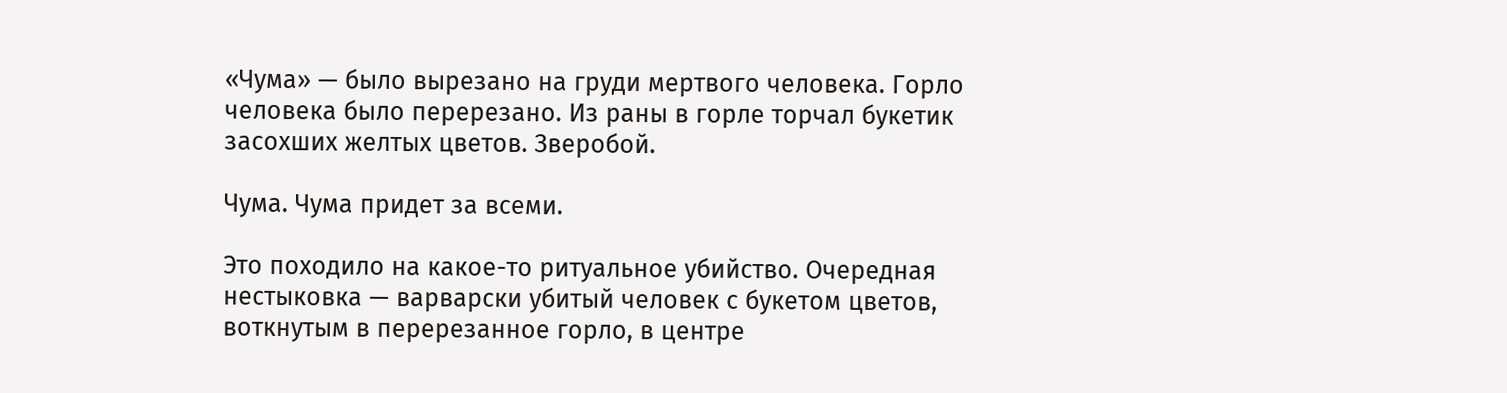«Чума» — было вырезано на груди мертвого человека. Горло человека было перерезано. Из раны в горле торчал букетик засохших желтых цветов. Зверобой.

Чума. Чума придет за всеми.

Это походило на какое-то ритуальное убийство. Очередная нестыковка — варварски убитый человек с букетом цветов, воткнутым в перерезанное горло, в центре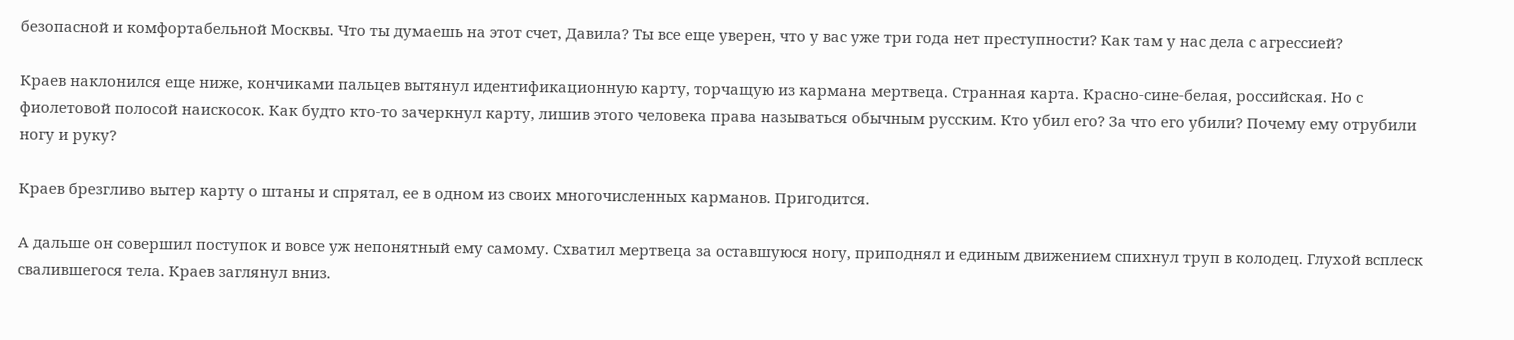безопасной и комфортабельной Москвы. Что ты думаешь на этот счет, Давила? Ты все еще уверен, что у вас уже три года нет преступности? Как там у нас дела с агрессией?

Краев наклонился еще ниже, кончиками пальцев вытянул идентификационную карту, торчащую из кармана мертвеца. Странная карта. Красно-сине-белая, российская. Но с фиолетовой полосой наискосок. Как будто кто-то зачеркнул карту, лишив этого человека права называться обычным русским. Кто убил его? За что его убили? Почему ему отрубили ногу и руку?

Краев брезгливо вытер карту о штаны и спрятал, ее в одном из своих многочисленных карманов. Пригодится.

А дальше он совершил поступок и вовсе уж непонятный ему самому. Схватил мертвеца за оставшуюся ногу, приподнял и единым движением спихнул труп в колодец. Глухой всплеск свалившегося тела. Краев заглянул вниз.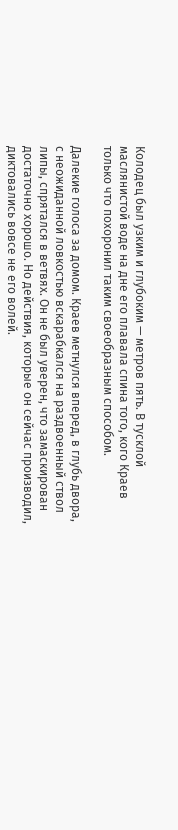Колодец был узким и глубоким — метров пять. В тусклой маслянистой воде на дне его плавала спина того, кого Краев только что похоронил таким своеобразным способом.

Далекие голоса за домом. Краев метнулся вперед, в глубь двора, с неожиданной ловкостью вскарабкался на раздвоенный ствол липы, спрятался в ветвях. Он не был уверен, что замаскирован достаточно хорошо. Но действия, которые он сейчас производил, диктовались вовсе не его волей.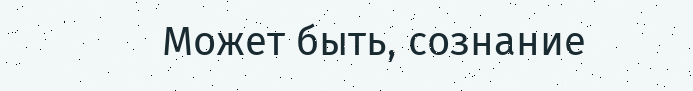Может быть, сознание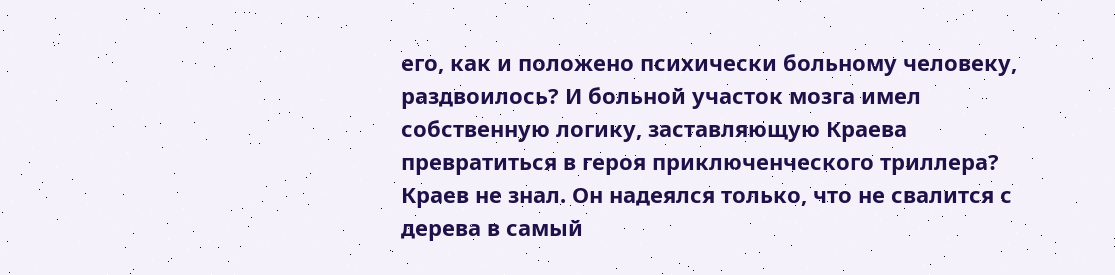его, как и положено психически больному человеку, раздвоилось? И больной участок мозга имел собственную логику, заставляющую Краева превратиться в героя приключенческого триллера? Краев не знал. Он надеялся только, что не свалится с дерева в самый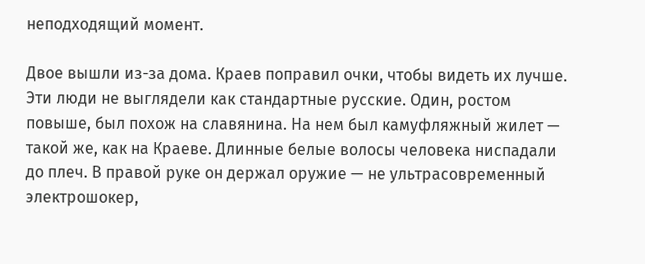неподходящий момент.

Двое вышли из-за дома. Краев поправил очки, чтобы видеть их лучше. Эти люди не выглядели как стандартные русские. Один, ростом повыше, был похож на славянина. На нем был камуфляжный жилет — такой же, как на Краеве. Длинные белые волосы человека ниспадали до плеч. В правой руке он держал оружие — не ультрасовременный электрошокер,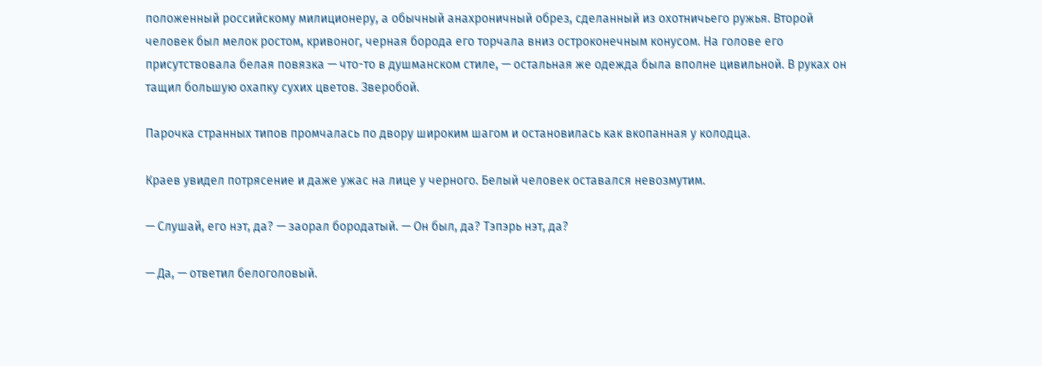положенный российскому милиционеру, а обычный анахроничный обрез, сделанный из охотничьего ружья. Второй человек был мелок ростом, кривоног, черная борода его торчала вниз остроконечным конусом. На голове его присутствовала белая повязка — что-то в душманском стиле, — остальная же одежда была вполне цивильной. В руках он тащил большую охапку сухих цветов. Зверобой.

Парочка странных типов промчалась по двору широким шагом и остановилась как вкопанная у колодца.

Краев увидел потрясение и даже ужас на лице у черного. Белый человек оставался невозмутим.

— Слушай, его нэт, да? — заорал бородатый. — Он был, да? Тэпэрь нэт, да?

— Да, — ответил белоголовый.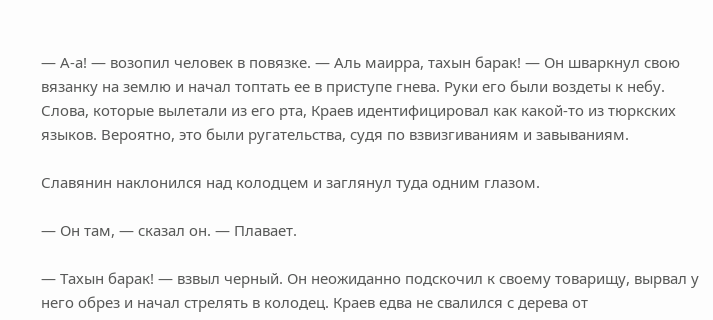— А-а! — возопил человек в повязке. — Аль маирра, тахын барак! — Он шваркнул свою вязанку на землю и начал топтать ее в приступе гнева. Руки его были воздеты к небу. Слова, которые вылетали из его рта, Краев идентифицировал как какой-то из тюркских языков. Вероятно, это были ругательства, судя по взвизгиваниям и завываниям.

Славянин наклонился над колодцем и заглянул туда одним глазом.

— Он там, — сказал он. — Плавает.

— Тахын барак! — взвыл черный. Он неожиданно подскочил к своему товарищу, вырвал у него обрез и начал стрелять в колодец. Краев едва не свалился с дерева от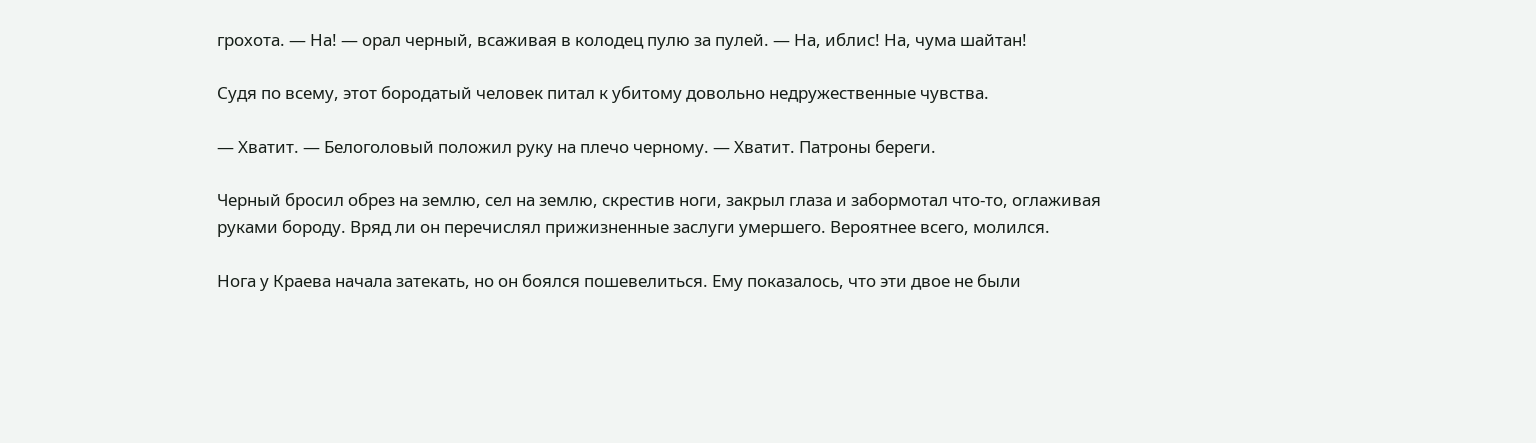грохота. — На! — орал черный, всаживая в колодец пулю за пулей. — На, иблис! На, чума шайтан!

Судя по всему, этот бородатый человек питал к убитому довольно недружественные чувства.

— Хватит. — Белоголовый положил руку на плечо черному. — Хватит. Патроны береги.

Черный бросил обрез на землю, сел на землю, скрестив ноги, закрыл глаза и забормотал что-то, оглаживая руками бороду. Вряд ли он перечислял прижизненные заслуги умершего. Вероятнее всего, молился.

Нога у Краева начала затекать, но он боялся пошевелиться. Ему показалось, что эти двое не были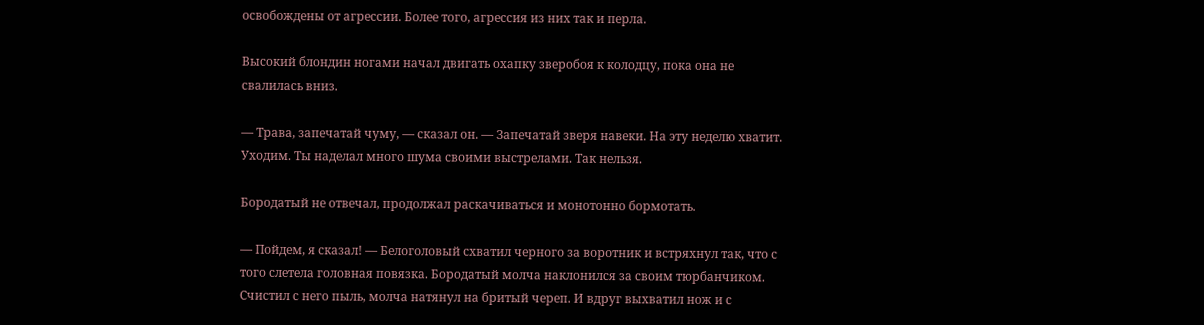освобождены от агрессии. Более того, агрессия из них так и перла.

Высокий блондин ногами начал двигать охапку зверобоя к колодцу, пока она не свалилась вниз.

— Трава, запечатай чуму, — сказал он. — Запечатай зверя навеки. На эту неделю хватит. Уходим. Ты наделал много шума своими выстрелами. Так нельзя.

Бородатый не отвечал, продолжал раскачиваться и монотонно бормотать.

— Пойдем, я сказал! — Белоголовый схватил черного за воротник и встряхнул так, что с того слетела головная повязка. Бородатый молча наклонился за своим тюрбанчиком. Счистил с него пыль, молча натянул на бритый череп. И вдруг выхватил нож и с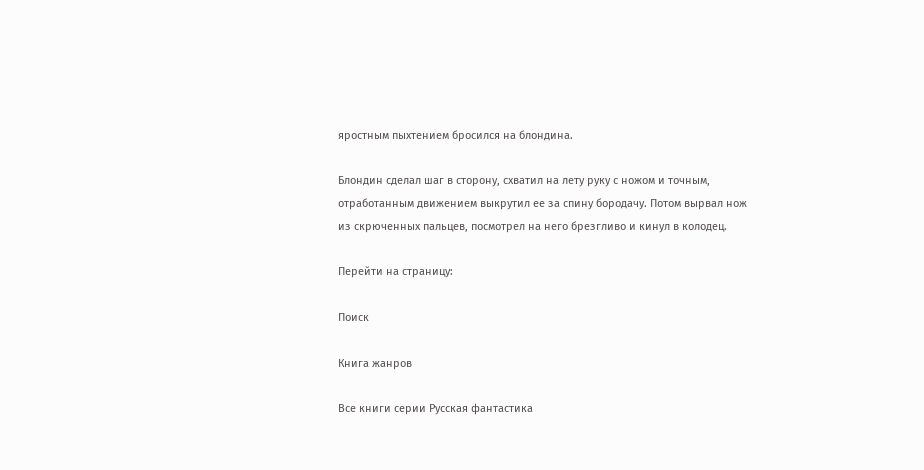яростным пыхтением бросился на блондина.

Блондин сделал шаг в сторону, схватил на лету руку с ножом и точным, отработанным движением выкрутил ее за спину бородачу. Потом вырвал нож из скрюченных пальцев, посмотрел на него брезгливо и кинул в колодец.

Перейти на страницу:

Поиск

Книга жанров

Все книги серии Русская фантастика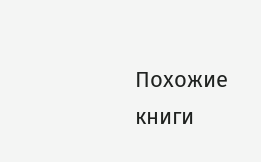Похожие книги